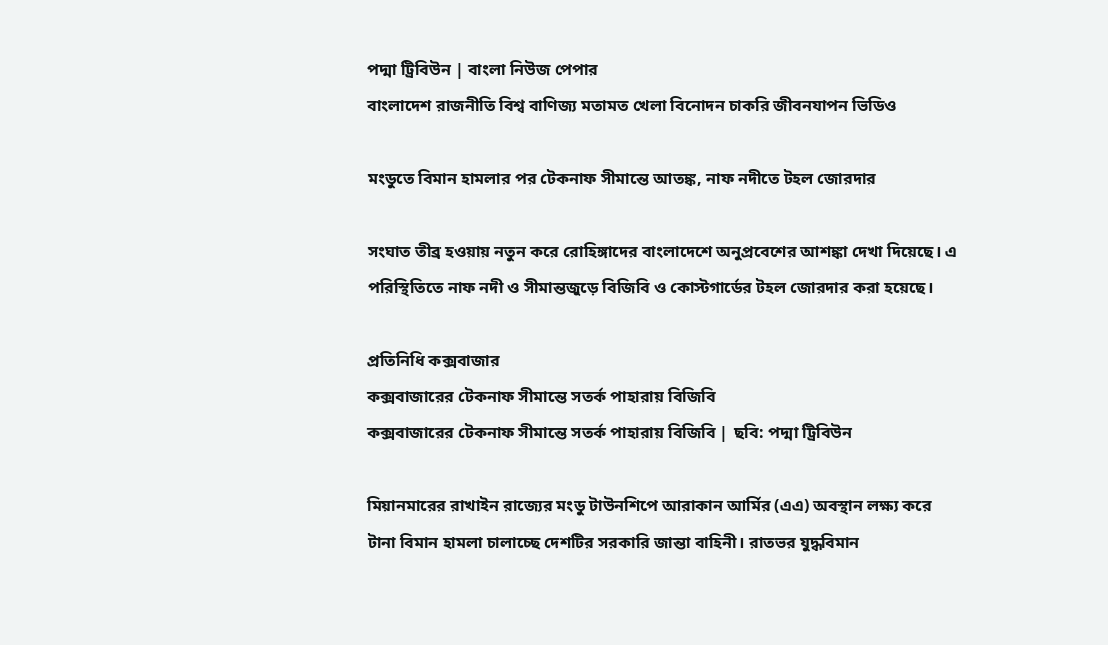পদ্মা ট্রিবিউন | বাংলা নিউজ পেপার
বাংলাদেশ রাজনীতি বিশ্ব বাণিজ্য মতামত খেলা বিনোদন চাকরি জীবনযাপন ভিডিও

মংডুতে বিমান হামলার পর টেকনাফ সীমান্তে আতঙ্ক, নাফ নদীতে টহল জোরদার

সংঘাত তীব্র হওয়ায় নতুন করে রোহিঙ্গাদের বাংলাদেশে অনুপ্রবেশের আশঙ্কা দেখা দিয়েছে। এ পরিস্থিতিতে নাফ নদী ও সীমান্তজুড়ে বিজিবি ও কোস্টগার্ডের টহল জোরদার করা হয়েছে।

প্রতিনিধি কক্সবাজার
কক্সবাজারের টেকনাফ সীমান্তে সতর্ক পাহারায় বিজিবি
কক্সবাজারের টেকনাফ সীমান্তে সতর্ক পাহারায় বিজিবি | ছবি: পদ্মা ট্রিবিউন

মিয়ানমারের রাখাইন রাজ্যের মংডু টাউনশিপে আরাকান আর্মির (এএ) অবস্থান লক্ষ্য করে টানা বিমান হামলা চালাচ্ছে দেশটির সরকারি জান্তা বাহিনী। রাতভর যুদ্ধবিমান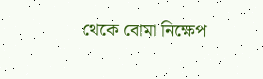থেকে বোমা নিক্ষেপ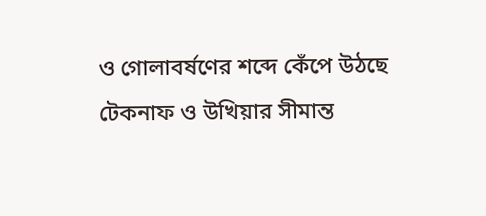ও গোলাবর্ষণের শব্দে কেঁপে উঠছে টেকনাফ ও উখিয়ার সীমান্ত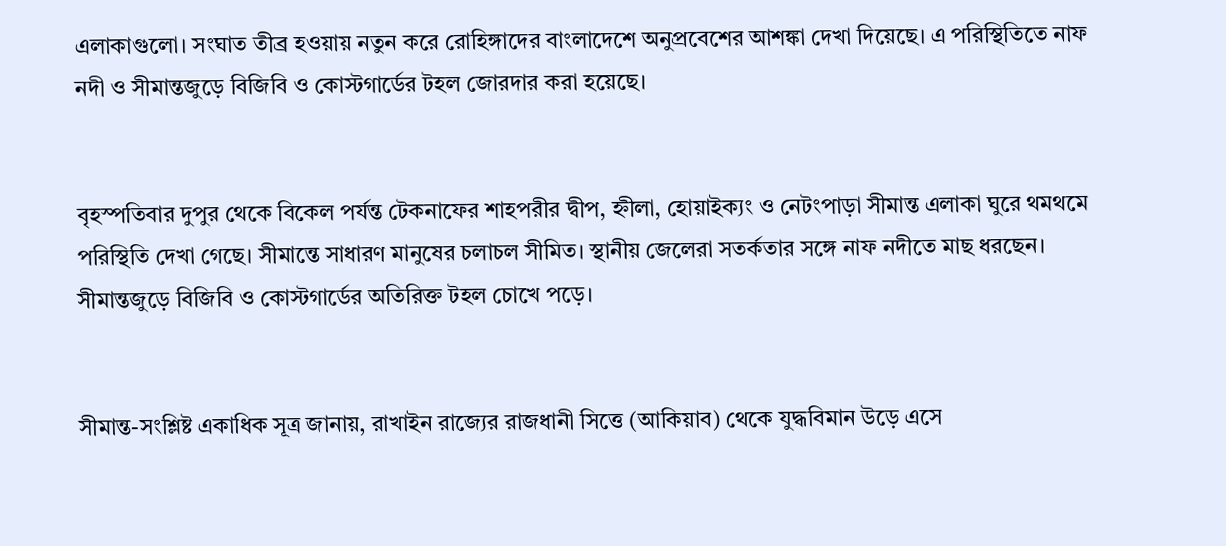এলাকাগুলো। সংঘাত তীব্র হওয়ায় নতুন করে রোহিঙ্গাদের বাংলাদেশে অনুপ্রবেশের আশঙ্কা দেখা দিয়েছে। এ পরিস্থিতিতে নাফ নদী ও সীমান্তজুড়ে বিজিবি ও কোস্টগার্ডের টহল জোরদার করা হয়েছে।


বৃহস্পতিবার দুপুর থেকে বিকেল পর্যন্ত টেকনাফের শাহপরীর দ্বীপ, হ্নীলা, হোয়াইক্যং ও নেটংপাড়া সীমান্ত এলাকা ঘুরে থমথমে পরিস্থিতি দেখা গেছে। সীমান্তে সাধারণ মানুষের চলাচল সীমিত। স্থানীয় জেলেরা সতর্কতার সঙ্গে নাফ নদীতে মাছ ধরছেন। সীমান্তজুড়ে বিজিবি ও কোস্টগার্ডের অতিরিক্ত টহল চোখে পড়ে।


সীমান্ত-সংশ্লিষ্ট একাধিক সূত্র জানায়, রাখাইন রাজ্যের রাজধানী সিত্তে (আকিয়াব) থেকে যুদ্ধবিমান উড়ে এসে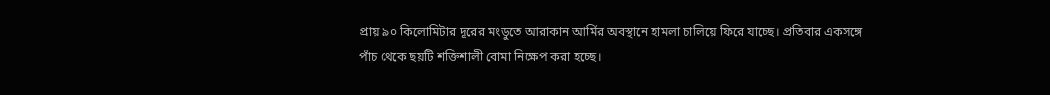প্রায় ৯০ কিলোমিটার দূরের মংডুতে আরাকান আর্মির অবস্থানে হামলা চালিয়ে ফিরে যাচ্ছে। প্রতিবার একসঙ্গে পাঁচ থেকে ছয়টি শক্তিশালী বোমা নিক্ষেপ করা হচ্ছে।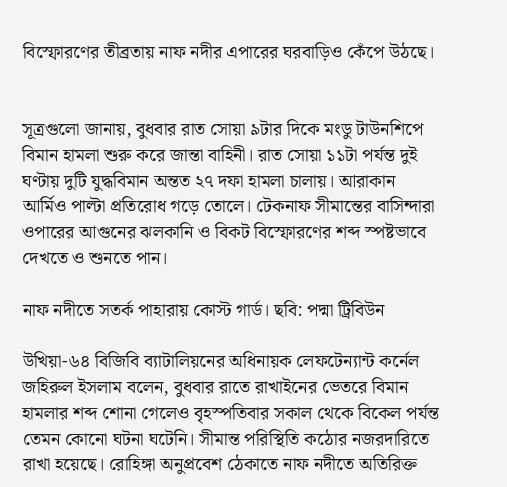বিস্ফোরণের তীব্রতায় নাফ নদীর এপারের ঘরবাড়িও কেঁপে উঠছে।


সূত্রগুলো জানায়, বুধবার রাত সোয়া ৯টার দিকে মংডু টাউনশিপে বিমান হামলা শুরু করে জান্তা বাহিনী। রাত সোয়া ১১টা পর্যন্ত দুই ঘণ্টায় দুটি যুদ্ধবিমান অন্তত ২৭ দফা হামলা চালায়। আরাকান আর্মিও পাল্টা প্রতিরোধ গড়ে তোলে। টেকনাফ সীমান্তের বাসিন্দারা ওপারের আগুনের ঝলকানি ও বিকট বিস্ফোরণের শব্দ স্পষ্টভাবে দেখতে ও শুনতে পান।

নাফ নদীতে সতর্ক পাহারায় কোস্ট গার্ড। ছবি: পদ্মা ট্রিবিউন

উখিয়া-৬৪ বিজিবি ব্যাটালিয়নের অধিনায়ক লেফটেন্যান্ট কর্নেল জহিরুল ইসলাম বলেন, বুধবার রাতে রাখাইনের ভেতরে বিমান হামলার শব্দ শোনা গেলেও বৃহস্পতিবার সকাল থেকে বিকেল পর্যন্ত তেমন কোনো ঘটনা ঘটেনি। সীমান্ত পরিস্থিতি কঠোর নজরদারিতে রাখা হয়েছে। রোহিঙ্গা অনুপ্রবেশ ঠেকাতে নাফ নদীতে অতিরিক্ত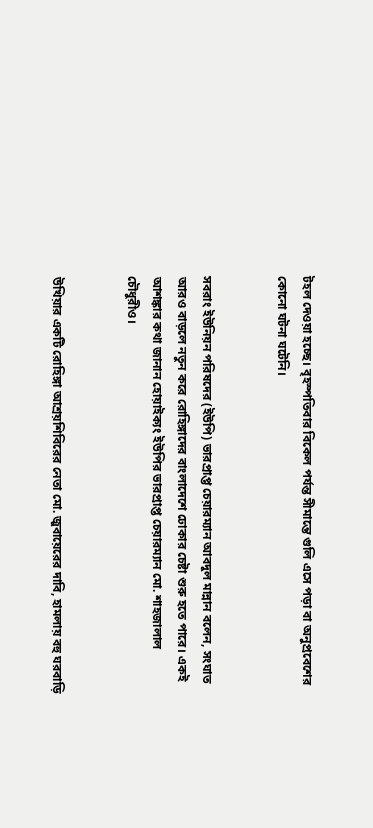টহল দেওয়া হচ্ছে। বৃহস্পতিবার বিকেল পর্যন্ত সীমান্তে গুলি এসে পড়া বা অনুপ্রবেশের কোনো ঘটনা ঘটেনি।


সবরাং ইউনিয়ন পরিষদের (ইউপি) ভারপ্রাপ্ত চেয়ারম্যান আবদুল মান্নান বলেন, সংঘাত আরও বাড়লে নতুন করে রোহিঙ্গাদের বাংলাদেশে ঢোকার চেষ্টা শুরু হতে পারে। একই আশঙ্কার কথা জানান হোয়াইক্যং ইউপির ভারপ্রাপ্ত চেয়ারম্যান মো. শাহজালাল চৌধুরীও।


উখিয়ার একটি রোহিঙ্গা আশ্রয়শিবিরের নেতা মো. জুবায়েরের দাবি, হামলায় বহু ঘরবাড়ি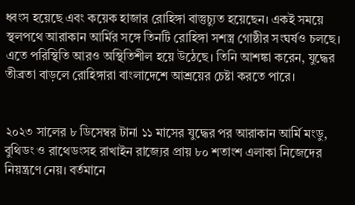ধ্বংস হয়েছে এবং কয়েক হাজার রোহিঙ্গা বাস্তুচ্যুত হয়েছেন। একই সময়ে স্থলপথে আরাকান আর্মির সঙ্গে তিনটি রোহিঙ্গা সশস্ত্র গোষ্ঠীর সংঘর্ষও চলছে। এতে পরিস্থিতি আরও অস্থিতিশীল হয়ে উঠেছে। তিনি আশঙ্কা করেন, যুদ্ধের তীব্রতা বাড়লে রোহিঙ্গারা বাংলাদেশে আশ্রয়ের চেষ্টা করতে পারে।


২০২৩ সালের ৮ ডিসেম্বর টানা ১১ মাসের যুদ্ধের পর আরাকান আর্মি মংডু, বুথিডং ও রাথেডংসহ রাখাইন রাজ্যের প্রায় ৮০ শতাংশ এলাকা নিজেদের নিয়ন্ত্রণে নেয়। বর্তমানে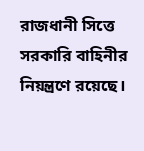রাজধানী সিত্তে সরকারি বাহিনীর নিয়ন্ত্রণে রয়েছে।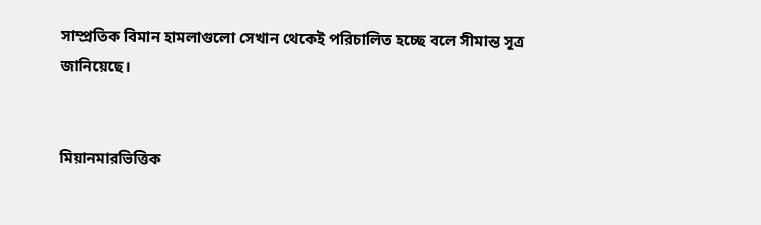সাম্প্রতিক বিমান হামলাগুলো সেখান থেকেই পরিচালিত হচ্ছে বলে সীমান্ত সূত্র জানিয়েছে।


মিয়ানমারভিত্তিক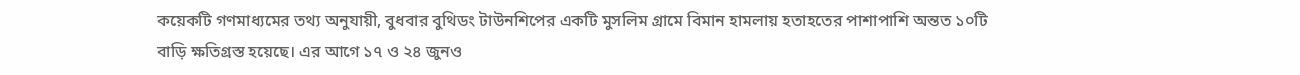কয়েকটি গণমাধ্যমের তথ্য অনুযায়ী, বুধবার বুথিডং টাউনশিপের একটি মুসলিম গ্রামে বিমান হামলায় হতাহতের পাশাপাশি অন্তত ১০টি বাড়ি ক্ষতিগ্রস্ত হয়েছে। এর আগে ১৭ ও ২৪ জুনও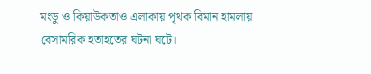মংডু ও কিয়াউকতাও এলাকায় পৃথক বিমান হামলায় বেসামরিক হতাহতের ঘটনা ঘটে।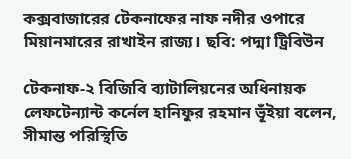কক্সবাজারের টেকনাফের নাফ নদীর ওপারে মিয়ানমারের রাখাইন রাজ্য। ছবি: পদ্মা ট্রিবিউন

টেকনাফ-২ বিজিবি ব্যাটালিয়নের অধিনায়ক লেফটেন্যান্ট কর্নেল হানিফুর রহমান ভূঁইয়া বলেন, সীমান্ত পরিস্থিতি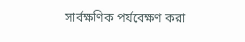সার্বক্ষণিক পর্যবেক্ষণ করা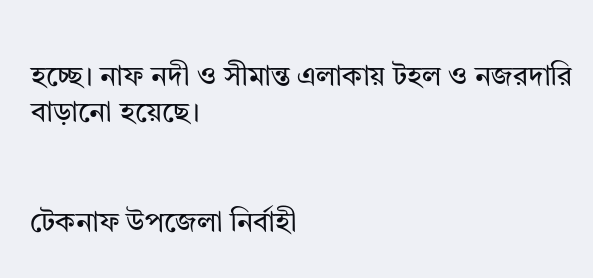হচ্ছে। নাফ নদী ও সীমান্ত এলাকায় টহল ও নজরদারি বাড়ানো হয়েছে।


টেকনাফ উপজেলা নির্বাহী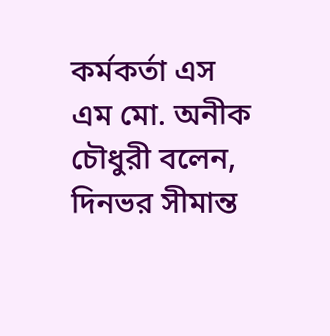কর্মকর্তা এস এম মো. অনীক চৌধুরী বলেন, দিনভর সীমান্ত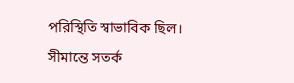পরিস্থিতি স্বাভাবিক ছিল। সীমান্তে সতর্ক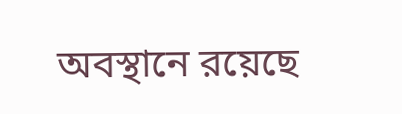অবস্থানে রয়েছে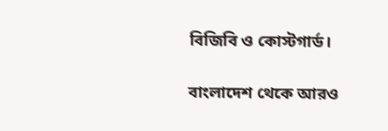বিজিবি ও কোস্টগার্ড।

বাংলাদেশ থেকে আরও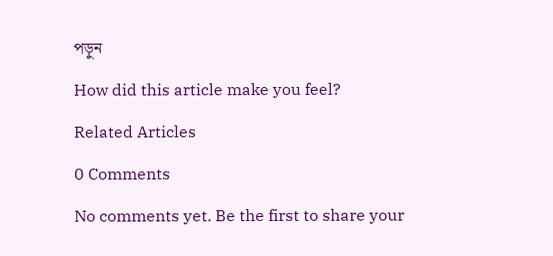পড়ুন

How did this article make you feel?

Related Articles

0 Comments

No comments yet. Be the first to share your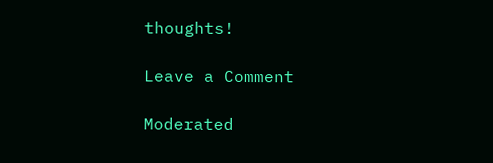thoughts!

Leave a Comment

Moderated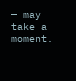— may take a moment.